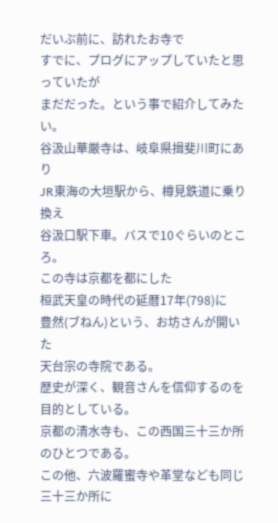だいぶ前に、訪れたお寺で
すでに、プログにアップしていたと思っていたが
まだだった。という事で紹介してみたい。
谷汲山華厳寺は、岐阜県揖斐川町にあり
JR東海の大垣駅から、樽見鉄道に乗り換え
谷汲口駅下車。バスで10ぐらいのところ。
この寺は京都を都にした
桓武天皇の時代の延暦17年(798)に
豊然(ブねん)という、お坊さんが開いた
天台宗の寺院である。
歴史が深く、観音さんを信仰するのを目的としている。
京都の清水寺も、この西国三十三か所のひとつである。
この他、六波羅蜜寺や革堂なども同じ三十三か所に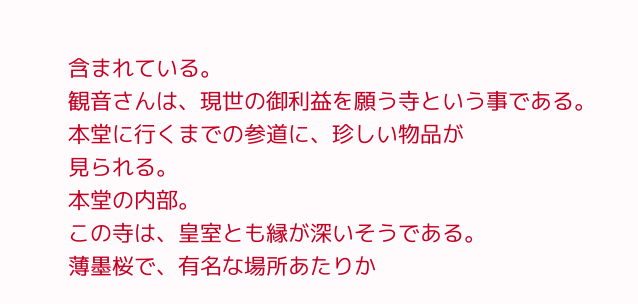含まれている。
観音さんは、現世の御利益を願う寺という事である。
本堂に行くまでの参道に、珍しい物品が
見られる。
本堂の内部。
この寺は、皇室とも縁が深いそうである。
薄墨桜で、有名な場所あたりか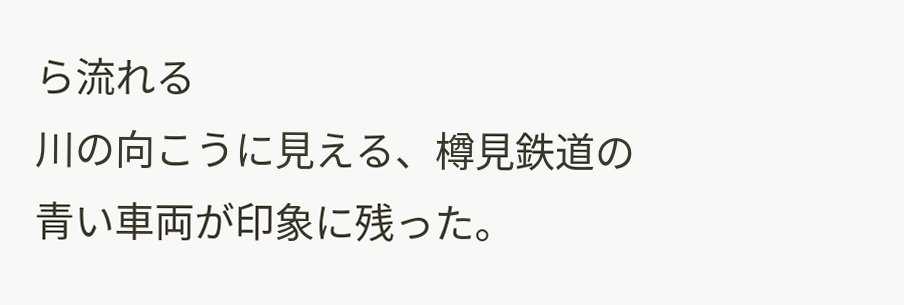ら流れる
川の向こうに見える、樽見鉄道の
青い車両が印象に残った。